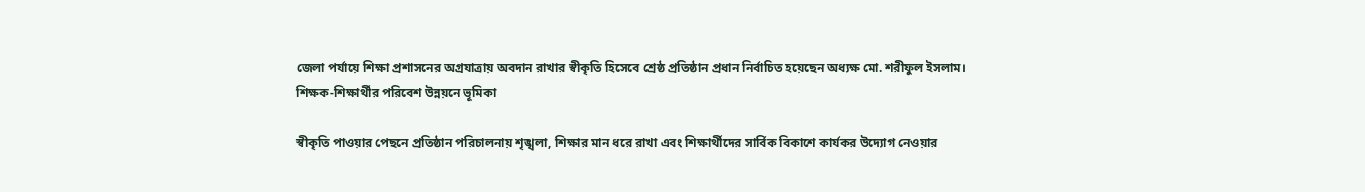জেলা পর্যায়ে শিক্ষা প্রশাসনের অগ্রযাত্রায় অবদান রাখার স্বীকৃতি হিসেবে শ্রেষ্ঠ প্রতিষ্ঠান প্রধান নির্বাচিত হয়েছেন অধ্যক্ষ মো. শরীফুল ইসলাম।
শিক্ষক-শিক্ষার্থীর পরিবেশ উন্নয়নে ভূমিকা

স্বীকৃতি পাওয়ার পেছনে প্রতিষ্ঠান পরিচালনায় শৃঙ্খলা, শিক্ষার মান ধরে রাখা এবং শিক্ষার্থীদের সার্বিক বিকাশে কার্যকর উদ্যোগ নেওয়ার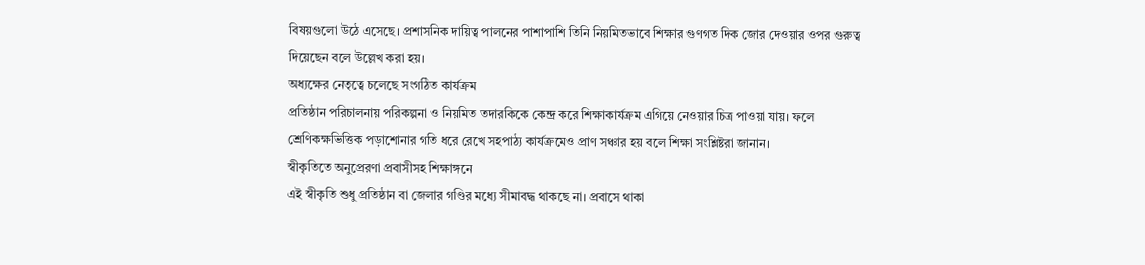বিষয়গুলো উঠে এসেছে। প্রশাসনিক দায়িত্ব পালনের পাশাপাশি তিনি নিয়মিতভাবে শিক্ষার গুণগত দিক জোর দেওয়ার ওপর গুরুত্ব দিয়েছেন বলে উল্লেখ করা হয়।
অধ্যক্ষের নেতৃত্বে চলেছে সংগঠিত কার্যক্রম
প্রতিষ্ঠান পরিচালনায় পরিকল্পনা ও নিয়মিত তদারকিকে কেন্দ্র করে শিক্ষাকার্যক্রম এগিয়ে নেওয়ার চিত্র পাওয়া যায়। ফলে শ্রেণিকক্ষভিত্তিক পড়াশোনার গতি ধরে রেখে সহপাঠ্য কার্যক্রমেও প্রাণ সঞ্চার হয় বলে শিক্ষা সংশ্লিষ্টরা জানান।
স্বীকৃতিতে অনুপ্রেরণা প্রবাসীসহ শিক্ষাঙ্গনে
এই স্বীকৃতি শুধু প্রতিষ্ঠান বা জেলার গণ্ডির মধ্যে সীমাবদ্ধ থাকছে না। প্রবাসে থাকা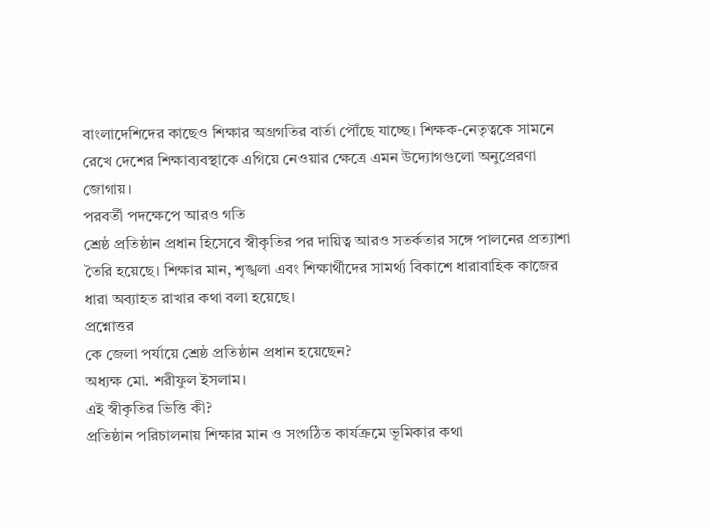বাংলাদেশিদের কাছেও শিক্ষার অগ্রগতির বার্তা পৌঁছে যাচ্ছে। শিক্ষক-নেতৃত্বকে সামনে রেখে দেশের শিক্ষাব্যবস্থাকে এগিয়ে নেওয়ার ক্ষেত্রে এমন উদ্যোগগুলো অনুপ্রেরণা জোগায়।
পরবর্তী পদক্ষেপে আরও গতি
শ্রেষ্ঠ প্রতিষ্ঠান প্রধান হিসেবে স্বীকৃতির পর দায়িত্ব আরও সতর্কতার সঙ্গে পালনের প্রত্যাশা তৈরি হয়েছে। শিক্ষার মান, শৃঙ্খলা এবং শিক্ষার্থীদের সামর্থ্য বিকাশে ধারাবাহিক কাজের ধারা অব্যাহত রাখার কথা বলা হয়েছে।
প্রশ্নোত্তর
কে জেলা পর্যায়ে শ্রেষ্ঠ প্রতিষ্ঠান প্রধান হয়েছেন?
অধ্যক্ষ মো. শরীফুল ইসলাম।
এই স্বীকৃতির ভিত্তি কী?
প্রতিষ্ঠান পরিচালনায় শিক্ষার মান ও সংগঠিত কার্যক্রমে ভূমিকার কথা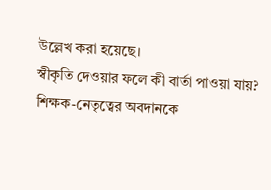উল্লেখ করা হয়েছে।
স্বীকৃতি দেওয়ার ফলে কী বার্তা পাওয়া যায়?
শিক্ষক-নেতৃত্বের অবদানকে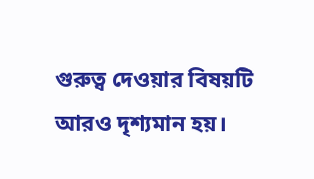গুরুত্ব দেওয়ার বিষয়টি আরও দৃশ্যমান হয়।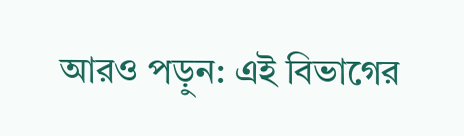আরও পড়ুন: এই বিভাগের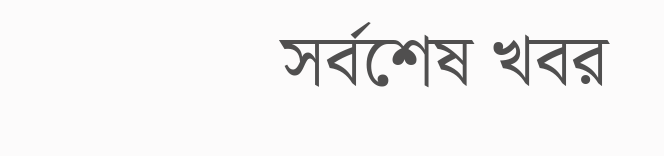সর্বশেষ খবর